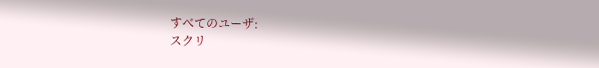すべてのユーザ:
スクリ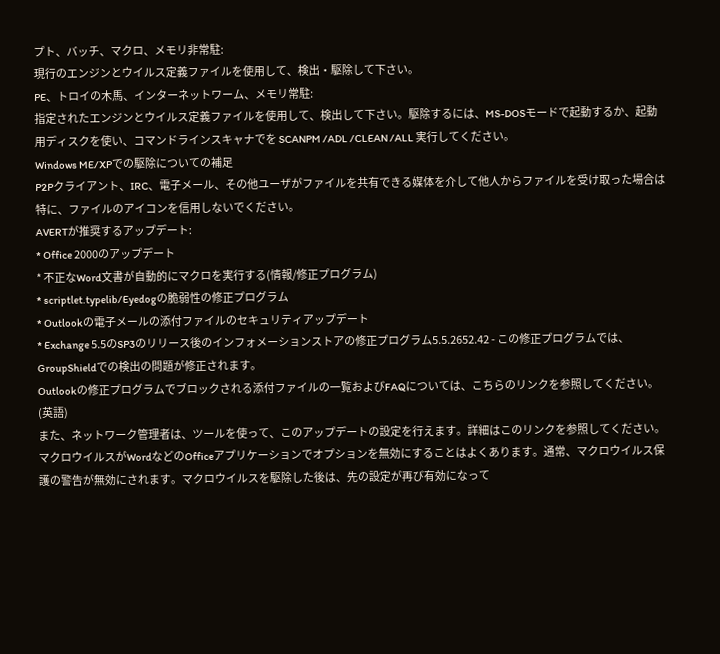プト、バッチ、マクロ、メモリ非常駐:
現行のエンジンとウイルス定義ファイルを使用して、検出・駆除して下さい。
PE、トロイの木馬、インターネットワーム、メモリ常駐:
指定されたエンジンとウイルス定義ファイルを使用して、検出して下さい。駆除するには、MS-DOSモードで起動するか、起動用ディスクを使い、コマンドラインスキャナでを SCANPM /ADL /CLEAN /ALL 実行してください。
Windows ME/XPでの駆除についての補足
P2Pクライアント、IRC、電子メール、その他ユーザがファイルを共有できる媒体を介して他人からファイルを受け取った場合は特に、ファイルのアイコンを信用しないでください。
AVERTが推奨するアップデート:
* Office 2000のアップデート
* 不正なWord文書が自動的にマクロを実行する(情報/修正プログラム)
* scriptlet.typelib/Eyedogの脆弱性の修正プログラム
* Outlookの電子メールの添付ファイルのセキュリティアップデート
* Exchange 5.5のSP3のリリース後のインフォメーションストアの修正プログラム5.5.2652.42 - この修正プログラムでは、GroupShieldでの検出の問題が修正されます。
Outlookの修正プログラムでブロックされる添付ファイルの一覧およびFAQについては、こちらのリンクを参照してください。(英語)
また、ネットワーク管理者は、ツールを使って、このアップデートの設定を行えます。詳細はこのリンクを参照してください。
マクロウイルスがWordなどのOfficeアプリケーションでオプションを無効にすることはよくあります。通常、マクロウイルス保護の警告が無効にされます。マクロウイルスを駆除した後は、先の設定が再び有効になって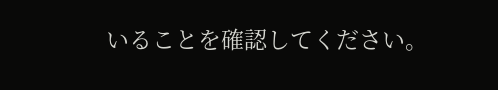いることを確認してください。